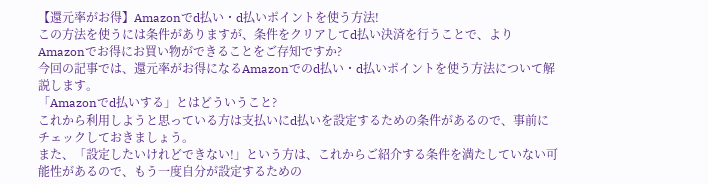【還元率がお得】Amazonでd払い・d払いポイントを使う方法!
この方法を使うには条件がありますが、条件をクリアしてd払い決済を行うことで、よりAmazonでお得にお買い物ができることをご存知ですか?
今回の記事では、還元率がお得になるAmazonでのd払い・d払いポイントを使う方法について解説します。
「Amazonでd払いする」とはどういうこと?
これから利用しようと思っている方は支払いにd払いを設定するための条件があるので、事前にチェックしておきましょう。
また、「設定したいけれどできない!」という方は、これからご紹介する条件を満たしていない可能性があるので、もう一度自分が設定するための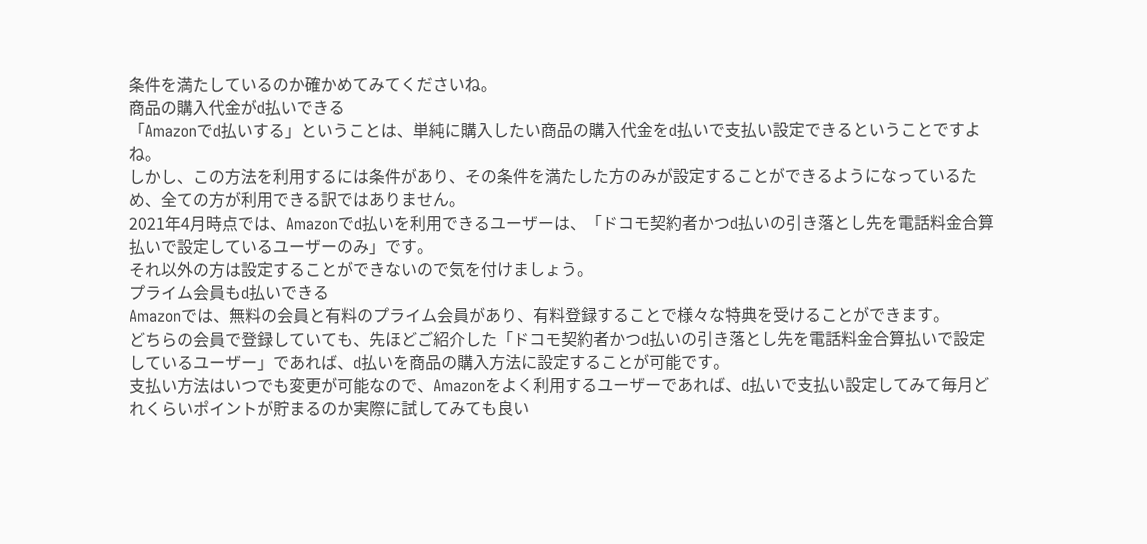条件を満たしているのか確かめてみてくださいね。
商品の購入代金がd払いできる
「Amazonでd払いする」ということは、単純に購入したい商品の購入代金をd払いで支払い設定できるということですよね。
しかし、この方法を利用するには条件があり、その条件を満たした方のみが設定することができるようになっているため、全ての方が利用できる訳ではありません。
2021年4月時点では、Amazonでd払いを利用できるユーザーは、「ドコモ契約者かつd払いの引き落とし先を電話料金合算払いで設定しているユーザーのみ」です。
それ以外の方は設定することができないので気を付けましょう。
プライム会員もd払いできる
Amazonでは、無料の会員と有料のプライム会員があり、有料登録することで様々な特典を受けることができます。
どちらの会員で登録していても、先ほどご紹介した「ドコモ契約者かつd払いの引き落とし先を電話料金合算払いで設定しているユーザー」であれば、d払いを商品の購入方法に設定することが可能です。
支払い方法はいつでも変更が可能なので、Amazonをよく利用するユーザーであれば、d払いで支払い設定してみて毎月どれくらいポイントが貯まるのか実際に試してみても良い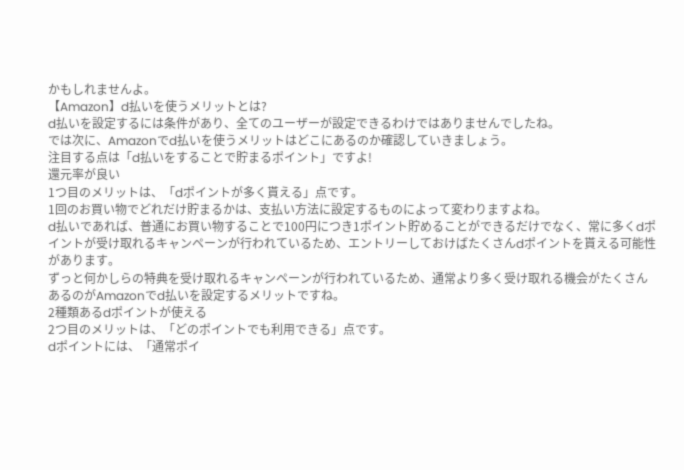かもしれませんよ。
【Amazon】d払いを使うメリットとは?
d払いを設定するには条件があり、全てのユーザーが設定できるわけではありませんでしたね。
では次に、Amazonでd払いを使うメリットはどこにあるのか確認していきましょう。
注目する点は「d払いをすることで貯まるポイント」ですよ!
還元率が良い
1つ目のメリットは、「dポイントが多く貰える」点です。
1回のお買い物でどれだけ貯まるかは、支払い方法に設定するものによって変わりますよね。
d払いであれば、普通にお買い物することで100円につき1ポイント貯めることができるだけでなく、常に多くdポイントが受け取れるキャンペーンが行われているため、エントリーしておけばたくさんdポイントを貰える可能性があります。
ずっと何かしらの特典を受け取れるキャンペーンが行われているため、通常より多く受け取れる機会がたくさんあるのがAmazonでd払いを設定するメリットですね。
2種類あるdポイントが使える
2つ目のメリットは、「どのポイントでも利用できる」点です。
dポイントには、「通常ポイ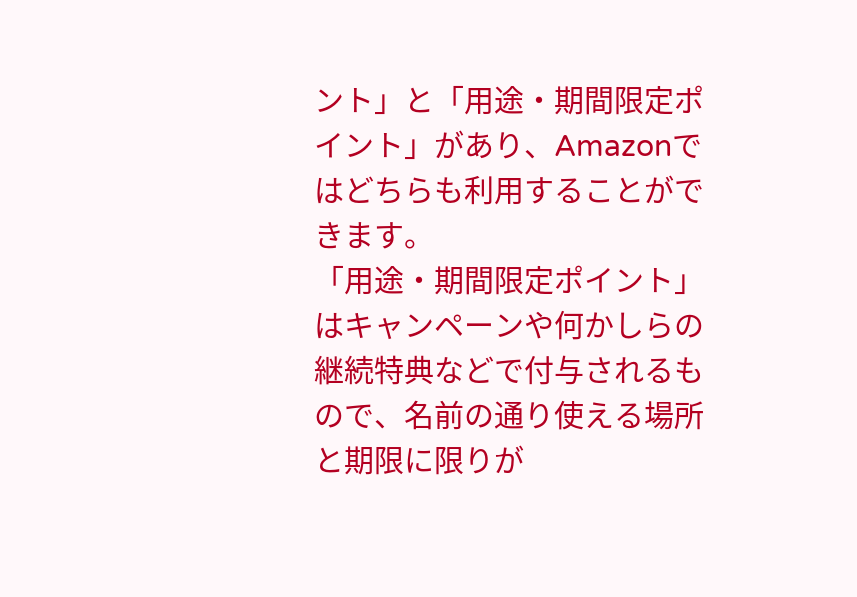ント」と「用途・期間限定ポイント」があり、Amazonではどちらも利用することができます。
「用途・期間限定ポイント」はキャンペーンや何かしらの継続特典などで付与されるもので、名前の通り使える場所と期限に限りが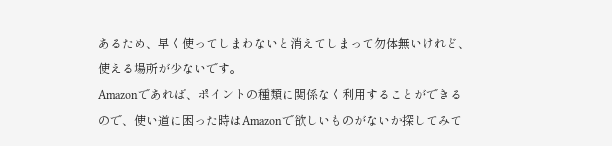あるため、早く使ってしまわないと消えてしまって勿体無いけれど、使える場所が少ないです。
Amazonであれば、ポイントの種類に関係なく利用することができるので、使い道に困った時はAmazonで欲しいものがないか探してみて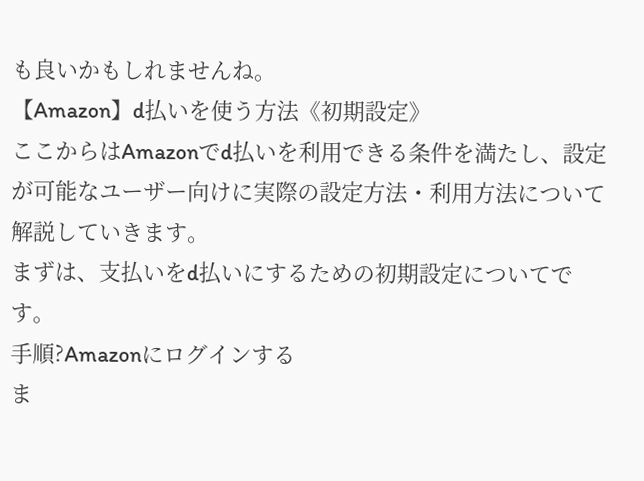も良いかもしれませんね。
【Amazon】d払いを使う方法《初期設定》
ここからはAmazonでd払いを利用できる条件を満たし、設定が可能なユーザー向けに実際の設定方法・利用方法について解説していきます。
まずは、支払いをd払いにするための初期設定についてです。
手順?Amazonにログインする
ま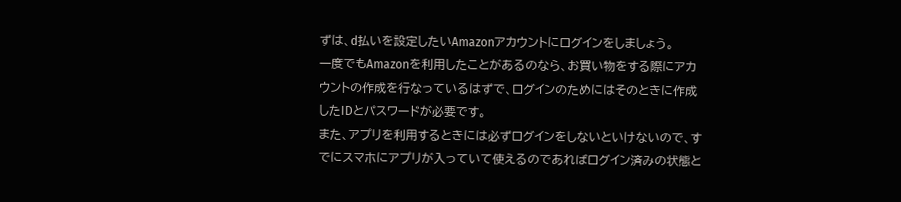ずは、d払いを設定したいAmazonアカウントにログインをしましょう。
一度でもAmazonを利用したことがあるのなら、お買い物をする際にアカウントの作成を行なっているはずで、ログインのためにはそのときに作成したIDとパスワードが必要です。
また、アプリを利用するときには必ずログインをしないといけないので、すでにスマホにアプリが入っていて使えるのであればログイン済みの状態と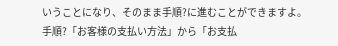いうことになり、そのまま手順?に進むことができますよ。
手順?「お客様の支払い方法」から「お支払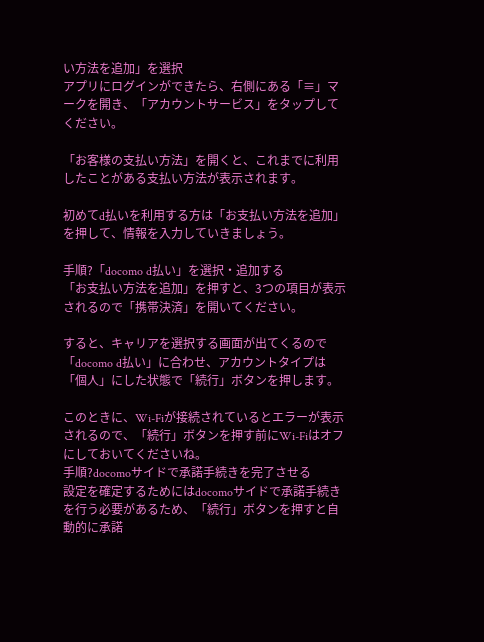い方法を追加」を選択
アプリにログインができたら、右側にある「≡」マークを開き、「アカウントサービス」をタップしてください。

「お客様の支払い方法」を開くと、これまでに利用したことがある支払い方法が表示されます。

初めてd払いを利用する方は「お支払い方法を追加」を押して、情報を入力していきましょう。

手順?「docomo d払い」を選択・追加する
「お支払い方法を追加」を押すと、3つの項目が表示されるので「携帯決済」を開いてください。

すると、キャリアを選択する画面が出てくるので「docomo d払い」に合わせ、アカウントタイプは「個人」にした状態で「続行」ボタンを押します。

このときに、Wi-Fiが接続されているとエラーが表示されるので、「続行」ボタンを押す前にWi-Fiはオフにしておいてくださいね。
手順?docomoサイドで承諾手続きを完了させる
設定を確定するためにはdocomoサイドで承諾手続きを行う必要があるため、「続行」ボタンを押すと自動的に承諾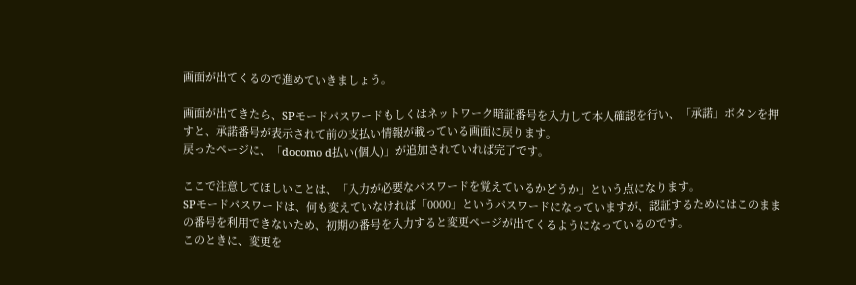画面が出てくるので進めていきましょう。

画面が出てきたら、SPモードパスワードもしくはネットワーク暗証番号を入力して本人確認を行い、「承諾」ボタンを押すと、承諾番号が表示されて前の支払い情報が載っている画面に戻ります。
戻ったページに、「docomo d払い(個人)」が追加されていれば完了です。

ここで注意してほしいことは、「入力が必要なパスワードを覚えているかどうか」という点になります。
SPモードパスワードは、何も変えていなければ「0000」というパスワードになっていますが、認証するためにはこのままの番号を利用できないため、初期の番号を入力すると変更ページが出てくるようになっているのです。
このときに、変更を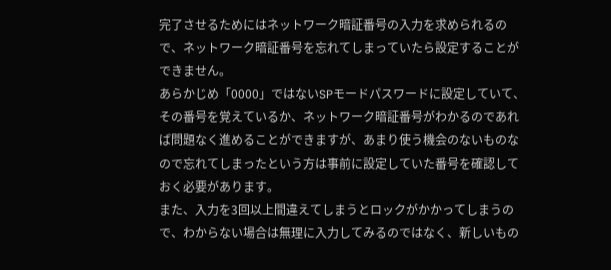完了させるためにはネットワーク暗証番号の入力を求められるので、ネットワーク暗証番号を忘れてしまっていたら設定することができません。
あらかじめ「0000」ではないSPモードパスワードに設定していて、その番号を覚えているか、ネットワーク暗証番号がわかるのであれば問題なく進めることができますが、あまり使う機会のないものなので忘れてしまったという方は事前に設定していた番号を確認しておく必要があります。
また、入力を3回以上間違えてしまうとロックがかかってしまうので、わからない場合は無理に入力してみるのではなく、新しいもの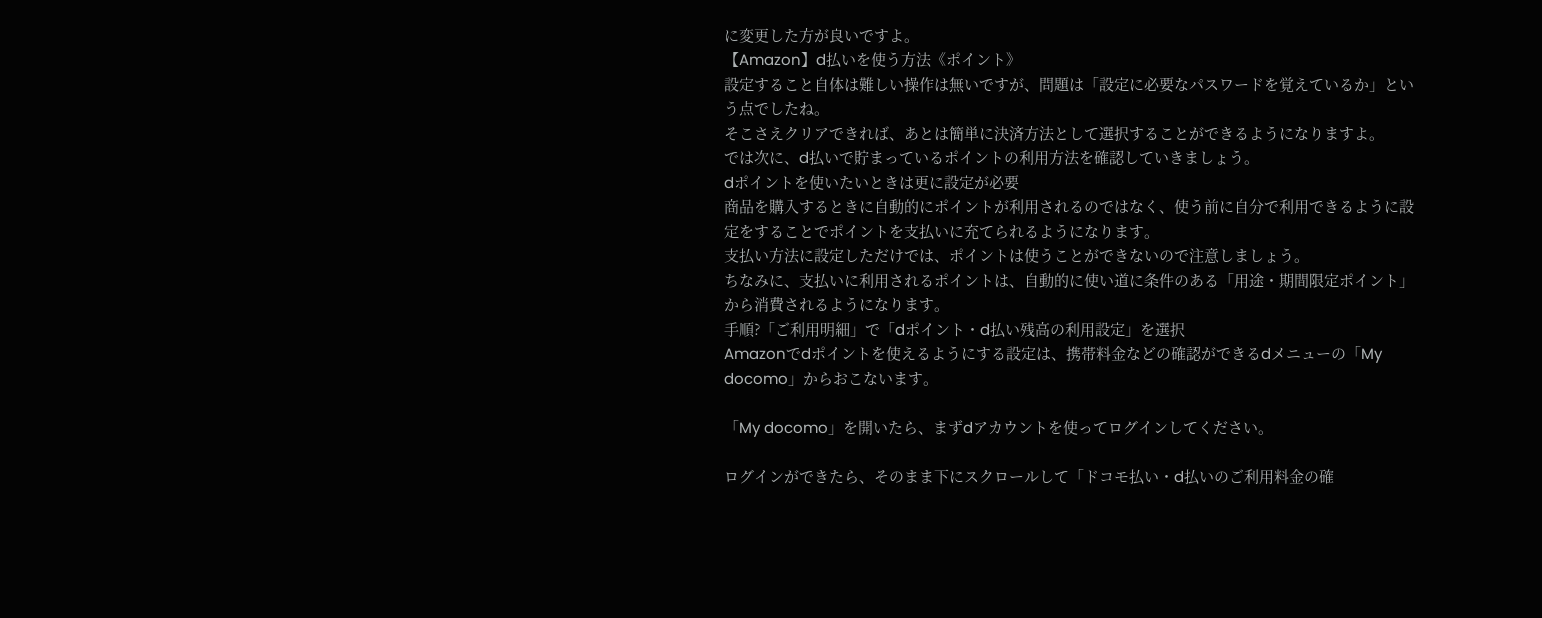に変更した方が良いですよ。
【Amazon】d払いを使う方法《ポイント》
設定すること自体は難しい操作は無いですが、問題は「設定に必要なパスワードを覚えているか」という点でしたね。
そこさえクリアできれば、あとは簡単に決済方法として選択することができるようになりますよ。
では次に、d払いで貯まっているポイントの利用方法を確認していきましょう。
dポイントを使いたいときは更に設定が必要
商品を購入するときに自動的にポイントが利用されるのではなく、使う前に自分で利用できるように設定をすることでポイントを支払いに充てられるようになります。
支払い方法に設定しただけでは、ポイントは使うことができないので注意しましょう。
ちなみに、支払いに利用されるポイントは、自動的に使い道に条件のある「用途・期間限定ポイント」から消費されるようになります。
手順?「ご利用明細」で「dポイント・d払い残高の利用設定」を選択
Amazonでdポイントを使えるようにする設定は、携帯料金などの確認ができるdメニューの「My docomo」からおこないます。

「My docomo」を開いたら、まずdアカウントを使ってログインしてください。

ログインができたら、そのまま下にスクロールして「ドコモ払い・d払いのご利用料金の確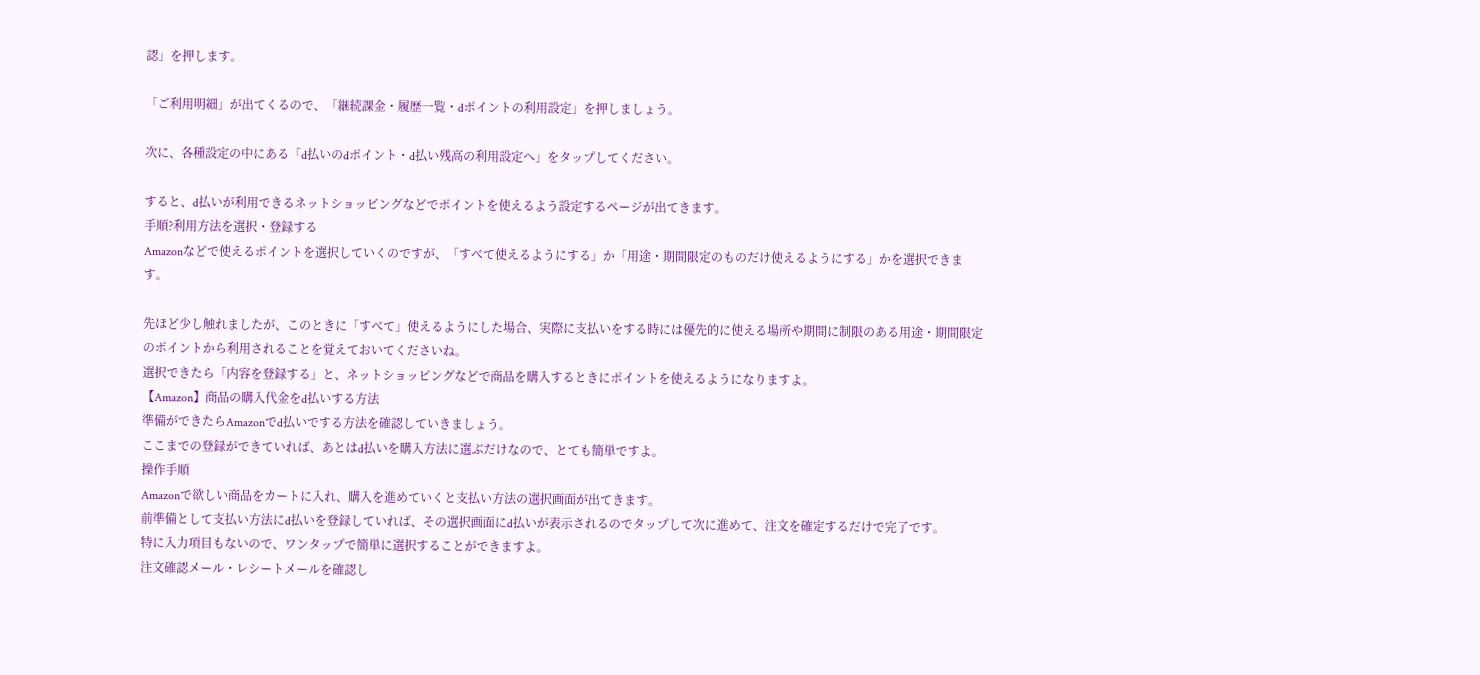認」を押します。

「ご利用明細」が出てくるので、「継続課金・履歴一覧・dポイントの利用設定」を押しましょう。

次に、各種設定の中にある「d払いのdポイント・d払い残高の利用設定へ」をタップしてください。

すると、d払いが利用できるネットショッピングなどでポイントを使えるよう設定するページが出てきます。
手順?利用方法を選択・登録する
Amazonなどで使えるポイントを選択していくのですが、「すべて使えるようにする」か「用途・期間限定のものだけ使えるようにする」かを選択できます。

先ほど少し触れましたが、このときに「すべて」使えるようにした場合、実際に支払いをする時には優先的に使える場所や期間に制限のある用途・期間限定のポイントから利用されることを覚えておいてくださいね。
選択できたら「内容を登録する」と、ネットショッピングなどで商品を購入するときにポイントを使えるようになりますよ。
【Amazon】商品の購入代金をd払いする方法
準備ができたらAmazonでd払いでする方法を確認していきましょう。
ここまでの登録ができていれば、あとはd払いを購入方法に選ぶだけなので、とても簡単ですよ。
操作手順
Amazonで欲しい商品をカートに入れ、購入を進めていくと支払い方法の選択画面が出てきます。
前準備として支払い方法にd払いを登録していれば、その選択画面にd払いが表示されるのでタップして次に進めて、注文を確定するだけで完了です。
特に入力項目もないので、ワンタップで簡単に選択することができますよ。
注文確認メール・レシートメールを確認し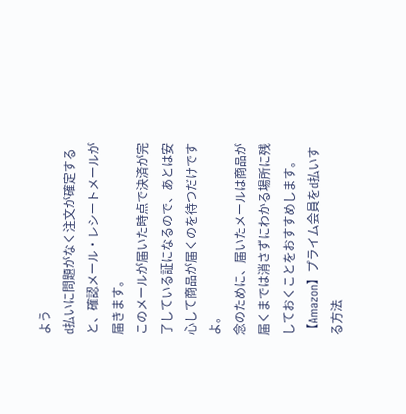よう
d払いに問題がなく注文が確定すると、確認メール・レシートメールが届きます。
このメールが届いた時点で決済が完了している証になるので、あとは安心して商品が届くのを待つだけですよ。
念のために、届いたメールは商品が届くまでは消さずにわかる場所に残しておくことをおすすめします。
【Amazon】プライム会員をd払いする方法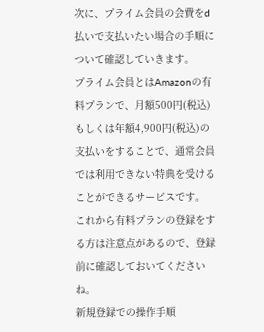次に、プライム会員の会費をd払いで支払いたい場合の手順について確認していきます。
プライム会員とはAmazonの有料プランで、月額500円(税込)もしくは年額4,900円(税込)の支払いをすることで、通常会員では利用できない特典を受けることができるサービスです。
これから有料プランの登録をする方は注意点があるので、登録前に確認しておいてくださいね。
新規登録での操作手順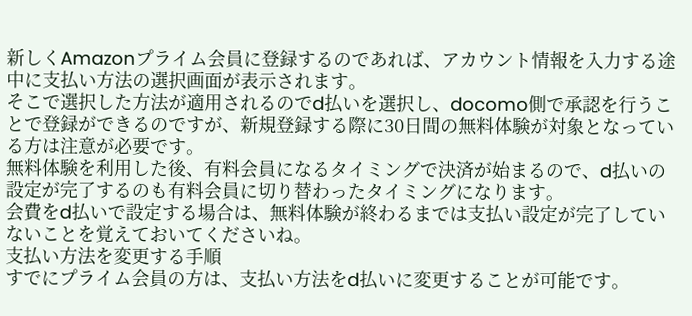新しくAmazonプライム会員に登録するのであれば、アカウント情報を入力する途中に支払い方法の選択画面が表示されます。
そこで選択した方法が適用されるのでd払いを選択し、docomo側で承認を行うことで登録ができるのですが、新規登録する際に30日間の無料体験が対象となっている方は注意が必要です。
無料体験を利用した後、有料会員になるタイミングで決済が始まるので、d払いの設定が完了するのも有料会員に切り替わったタイミングになります。
会費をd払いで設定する場合は、無料体験が終わるまでは支払い設定が完了していないことを覚えておいてくださいね。
支払い方法を変更する手順
すでにプライム会員の方は、支払い方法をd払いに変更することが可能です。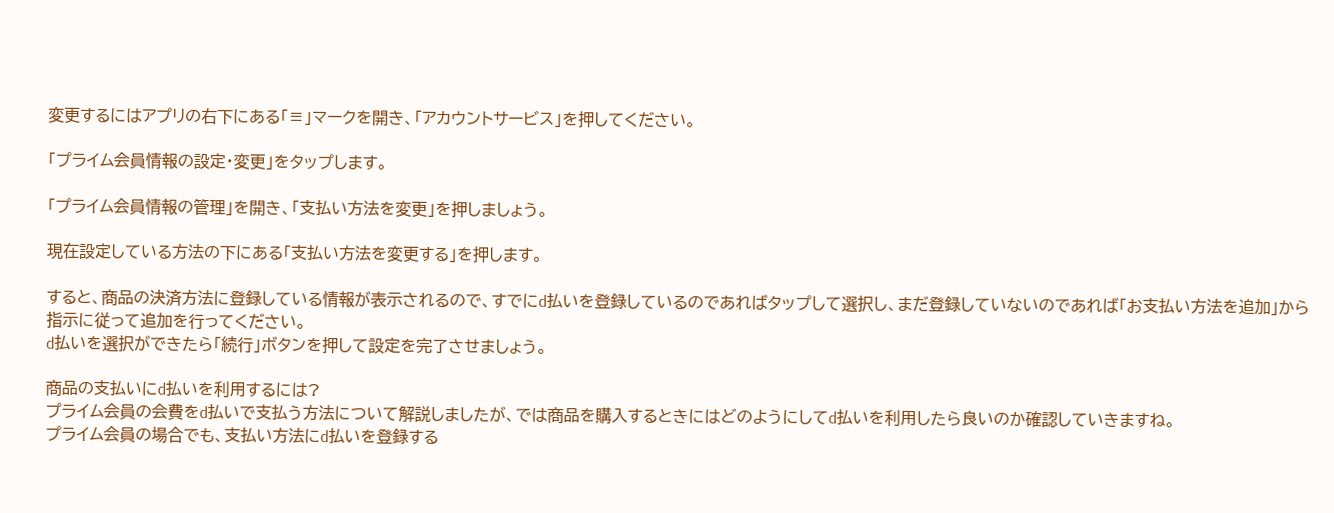変更するにはアプリの右下にある「≡」マークを開き、「アカウントサービス」を押してください。

「プライム会員情報の設定・変更」をタップします。

「プライム会員情報の管理」を開き、「支払い方法を変更」を押しましょう。

現在設定している方法の下にある「支払い方法を変更する」を押します。

すると、商品の決済方法に登録している情報が表示されるので、すでにd払いを登録しているのであればタップして選択し、まだ登録していないのであれば「お支払い方法を追加」から指示に従って追加を行ってください。
d払いを選択ができたら「続行」ボタンを押して設定を完了させましょう。

商品の支払いにd払いを利用するには?
プライム会員の会費をd払いで支払う方法について解説しましたが、では商品を購入するときにはどのようにしてd払いを利用したら良いのか確認していきますね。
プライム会員の場合でも、支払い方法にd払いを登録する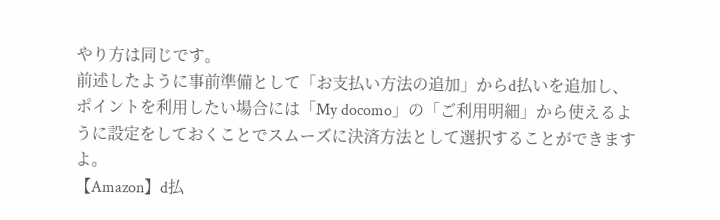やり方は同じです。
前述したように事前準備として「お支払い方法の追加」からd払いを追加し、ポイントを利用したい場合には「My docomo」の「ご利用明細」から使えるように設定をしておくことでスムーズに決済方法として選択することができますよ。
【Amazon】d払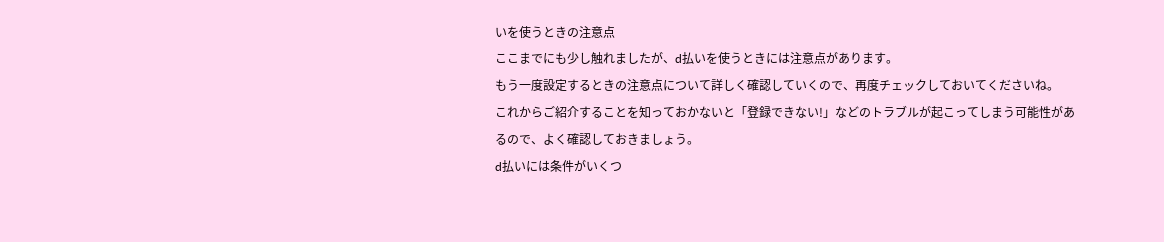いを使うときの注意点
ここまでにも少し触れましたが、d払いを使うときには注意点があります。
もう一度設定するときの注意点について詳しく確認していくので、再度チェックしておいてくださいね。
これからご紹介することを知っておかないと「登録できない!」などのトラブルが起こってしまう可能性があるので、よく確認しておきましょう。
d払いには条件がいくつ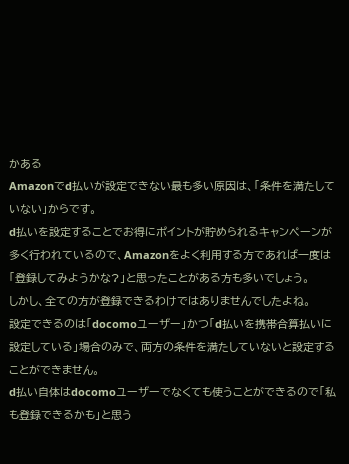かある
Amazonでd払いが設定できない最も多い原因は、「条件を満たしていない」からです。
d払いを設定することでお得にポイントが貯められるキャンペーンが多く行われているので、Amazonをよく利用する方であれば一度は「登録してみようかな?」と思ったことがある方も多いでしょう。
しかし、全ての方が登録できるわけではありませんでしたよね。
設定できるのは「docomoユーザー」かつ「d払いを携帯合算払いに設定している」場合のみで、両方の条件を満たしていないと設定することができません。
d払い自体はdocomoユーザーでなくても使うことができるので「私も登録できるかも」と思う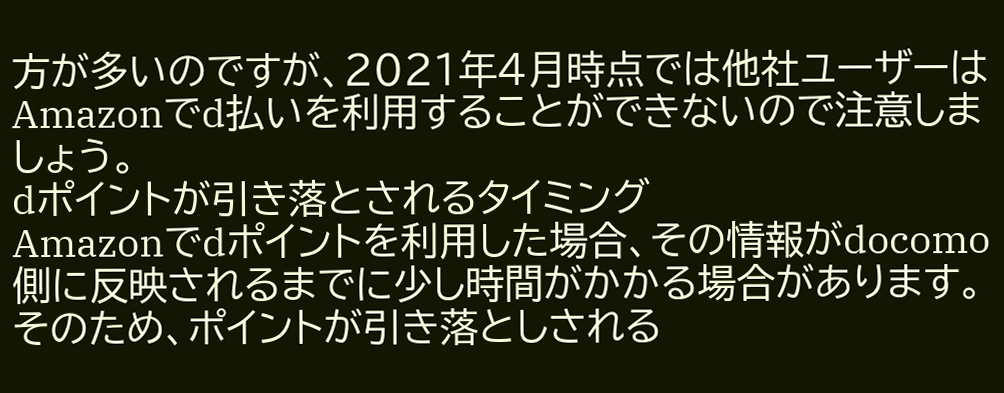方が多いのですが、2021年4月時点では他社ユーザーはAmazonでd払いを利用することができないので注意しましょう。
dポイントが引き落とされるタイミング
Amazonでdポイントを利用した場合、その情報がdocomo側に反映されるまでに少し時間がかかる場合があります。
そのため、ポイントが引き落としされる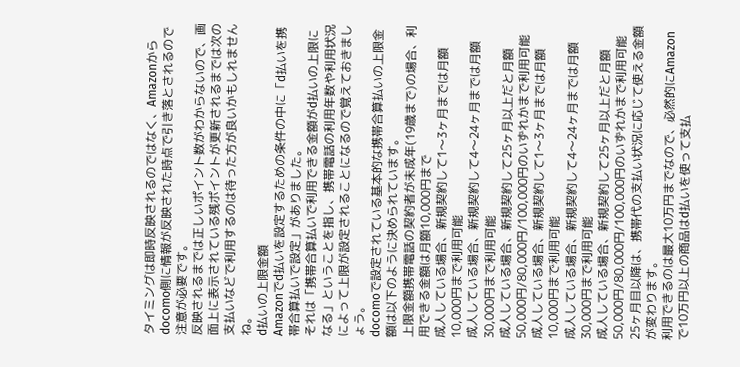タイミングは即時反映されるのではなく、Amazonからdocomo側に情報が反映された時点で引き落とされるので注意が必要です。
反映されるまでは正しいポイント数がわからないので、画面上に表示されている残ポイントが更新されるまでは次の支払いなどで利用するのは待った方が良いかもしれませんね。
d払いの上限金額
Amazonでd払いを設定するための条件の中に「d払いを携帯合算払いで設定」がありました。
それは「携帯合算払いで利用できる金額がd払いの上限になる」ということを指し、携帯電話の利用年数や利用状況によって上限が設定されることになるので覚えておきましょう。
docomoで設定されている基本的な携帯合算払いの上限金額は以下のように決められています。
上限金額携帯電話の契約者が未成年(19歳まで)の場合、利用できる金額は月額10,000円まで
成人している場合、新規契約して1〜3ヶ月までは月額10,000円まで利用可能
成人している場合、新規契約して4〜24ヶ月までは月額30,000円まで利用可能
成人している場合、新規契約して25ヶ月以上だと月額50,000円/80,000円/100,000円のいずれかまで利用可能
成人している場合、新規契約して1〜3ヶ月までは月額10,000円まで利用可能
成人している場合、新規契約して4〜24ヶ月までは月額30,000円まで利用可能
成人している場合、新規契約して25ヶ月以上だと月額50,000円/80,000円/100,000円のいずれかまで利用可能
25ヶ月目以降は、携帯代の支払い状況に応じて使える金額が変わります。
利用できるのは最大10万円までなので、必然的にAmazonで10万円以上の商品はd払いを使って支払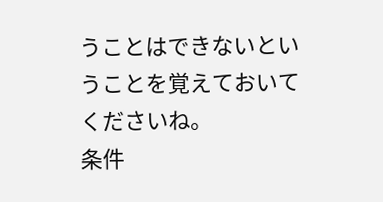うことはできないということを覚えておいてくださいね。
条件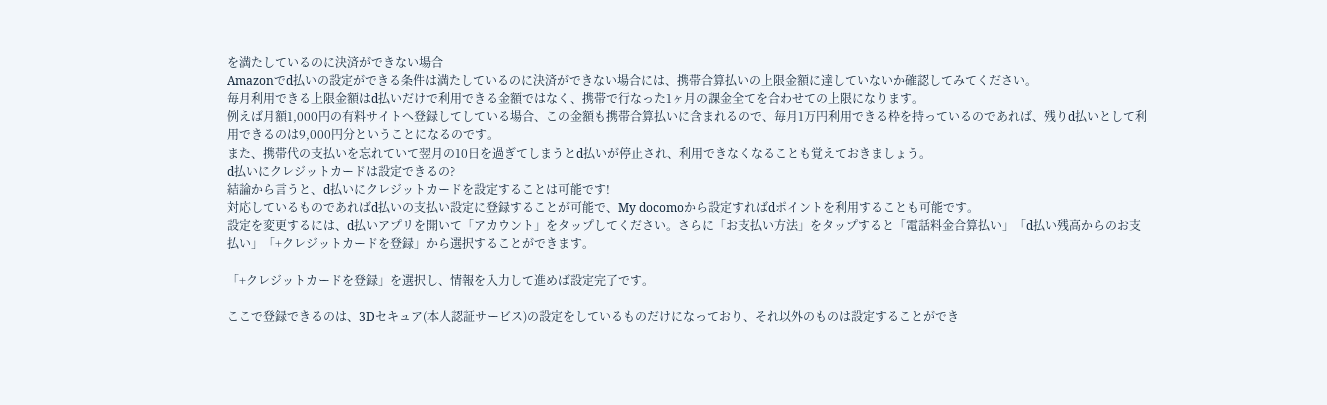を満たしているのに決済ができない場合
Amazonでd払いの設定ができる条件は満たしているのに決済ができない場合には、携帯合算払いの上限金額に達していないか確認してみてください。
毎月利用できる上限金額はd払いだけで利用できる金額ではなく、携帯で行なった1ヶ月の課金全てを合わせての上限になります。
例えば月額1,000円の有料サイトへ登録してしている場合、この金額も携帯合算払いに含まれるので、毎月1万円利用できる枠を持っているのであれば、残りd払いとして利用できるのは9,000円分ということになるのです。
また、携帯代の支払いを忘れていて翌月の10日を過ぎてしまうとd払いが停止され、利用できなくなることも覚えておきましょう。
d払いにクレジットカードは設定できるの?
結論から言うと、d払いにクレジットカードを設定することは可能です!
対応しているものであればd払いの支払い設定に登録することが可能で、My docomoから設定すればdポイントを利用することも可能です。
設定を変更するには、d払いアプリを開いて「アカウント」をタップしてください。さらに「お支払い方法」をタップすると「電話料金合算払い」「d払い残高からのお支払い」「+クレジットカードを登録」から選択することができます。

「+クレジットカードを登録」を選択し、情報を入力して進めば設定完了です。

ここで登録できるのは、3Dセキュア(本人認証サービス)の設定をしているものだけになっており、それ以外のものは設定することができ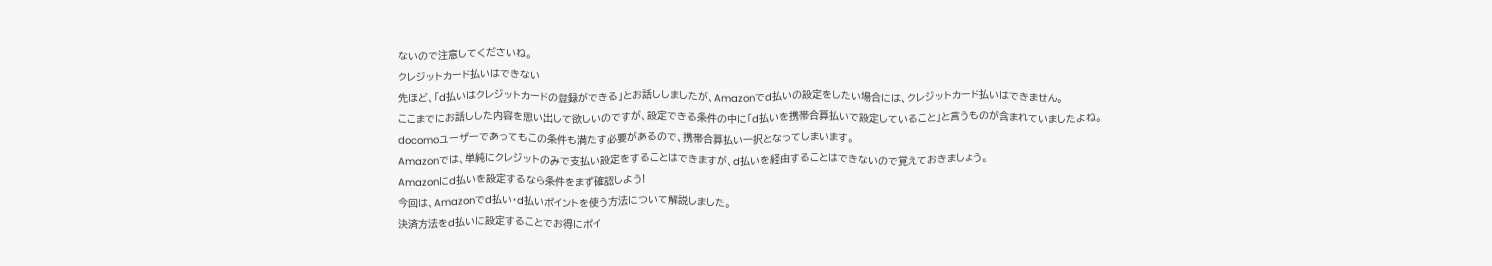ないので注意してくださいね。
クレジットカード払いはできない
先ほど、「d払いはクレジットカードの登録ができる」とお話ししましたが、Amazonでd払いの設定をしたい場合には、クレジットカード払いはできません。
ここまでにお話しした内容を思い出して欲しいのですが、設定できる条件の中に「d払いを携帯合算払いで設定していること」と言うものが含まれていましたよね。
docomoユーザーであってもこの条件も満たす必要があるので、携帯合算払い一択となってしまいます。
Amazonでは、単純にクレジットのみで支払い設定をすることはできますが、d払いを経由することはできないので覚えておきましょう。
Amazonにd払いを設定するなら条件をまず確認しよう!
今回は、Amazonでd払い・d払いポイントを使う方法について解説しました。
決済方法をd払いに設定することでお得にポイ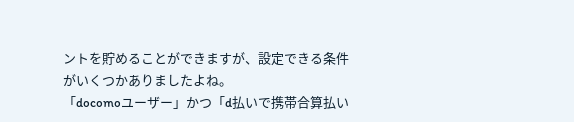ントを貯めることができますが、設定できる条件がいくつかありましたよね。
「docomoユーザー」かつ「d払いで携帯合算払い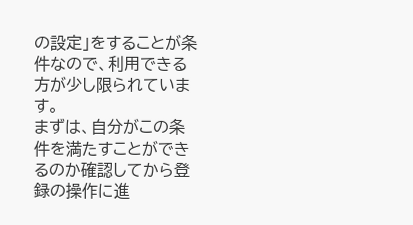の設定」をすることが条件なので、利用できる方が少し限られています。
まずは、自分がこの条件を満たすことができるのか確認してから登録の操作に進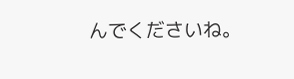んでくださいね。